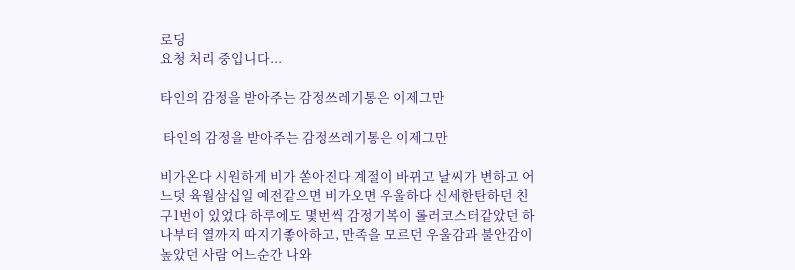로딩
요청 처리 중입니다...

타인의 감정을 받아주는 감정쓰레기통은 이제그만

 타인의 감정을 받아주는 감정쓰레기통은 이제그만

비가온다 시원하게 비가 쏟아진다 계절이 바뀌고 날씨가 변하고 어느덧 육월삼십일 예전같으면 비가오면 우울하다 신세한탄하던 친구1번이 있었다 하루에도 몇번씩 감정기복이 롤러코스터같았던 하나부터 열까지 따지기좋아하고, 만족을 모르던 우울감과 불안감이높았던 사람 어느순간 나와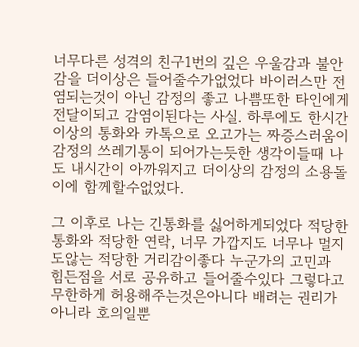너무다른 성격의 친구1번의 깊은 우울감과 불안감을 더이상은 들어줄수가없었다 바이러스만 전염되는것이 아닌 감정의 좋고 나쁨또한 타인에게 전달이되고 감염이된다는 사실. 하루에도 한시간이상의 통화와 카톡으로 오고가는 짜증스러움이 감정의 쓰레기통이 되어가는듯한 생각이들때 나도 내시간이 아까워지고 더이상의 감정의 소용돌이에 함께할수없었다.

그 이후로 나는 긴통화를 싫어하게되었다 적당한 통화와 적당한 연락, 너무 가깝지도 너무나 멀지도않는 적당한 거리감이좋다 누군가의 고민과 힘든점을 서로 공유하고 들어줄수있다 그렇다고 무한하게 허용해주는것은아니다 배려는 권리가아니라 호의일뿐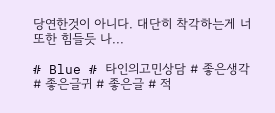당연한것이 아니다. 대단히 착각하는게 너또한 힘들듯 나...

# Blue # 타인의고민상담 # 좋은생각 # 좋은글귀 # 좋은글 # 적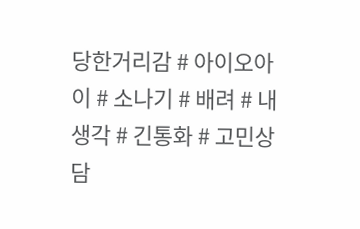당한거리감 # 아이오아이 # 소나기 # 배려 # 내생각 # 긴통화 # 고민상담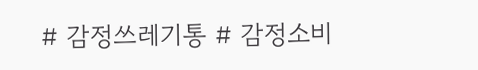# 감정쓰레기통 # 감정소비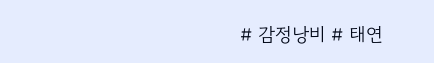# 감정낭비 # 태연